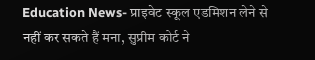Education News- प्राइवेट स्कूल एडमिशन लेने से नहीं कर सकते हैं मना, सुप्रीम कोर्ट ने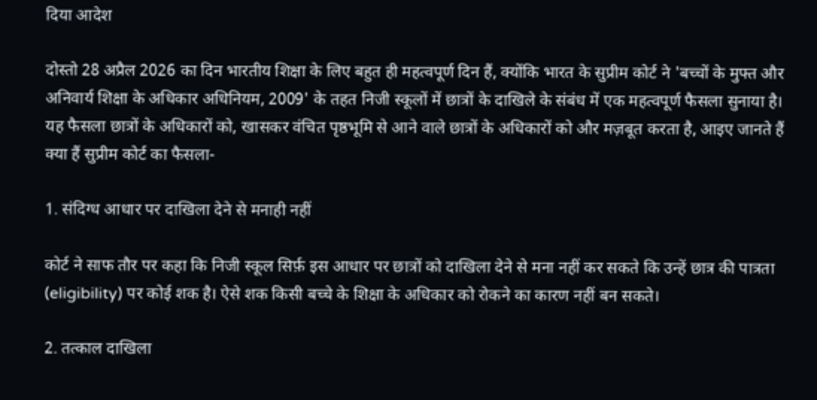दिया आदेश

दोस्तो 28 अप्रैल 2026 का दिन भारतीय शिक्षा के लिए बहुत ही महत्वपूर्ण दिन हैं, क्योंकि भारत के सुप्रीम कोर्ट ने 'बच्चों के मुफ्त और अनिवार्य शिक्षा के अधिकार अधिनियम, 2009' के तहत निजी स्कूलों में छात्रों के दाखिले के संबंध में एक महत्वपूर्ण फैसला सुनाया है। यह फैसला छात्रों के अधिकारों को, खासकर वंचित पृष्ठभूमि से आने वाले छात्रों के अधिकारों को और मज़बूत करता है, आइए जानते हैं क्या हैं सुप्रीम कोर्ट का फैसला-

1. संदिग्ध आधार पर दाखिला देने से मनाही नहीं

कोर्ट ने साफ तौर पर कहा कि निजी स्कूल सिर्फ़ इस आधार पर छात्रों को दाखिला देने से मना नहीं कर सकते कि उन्हें छात्र की पात्रता (eligibility) पर कोई शक है। ऐसे शक किसी बच्चे के शिक्षा के अधिकार को रोकने का कारण नहीं बन सकते।

2. तत्काल दाखिला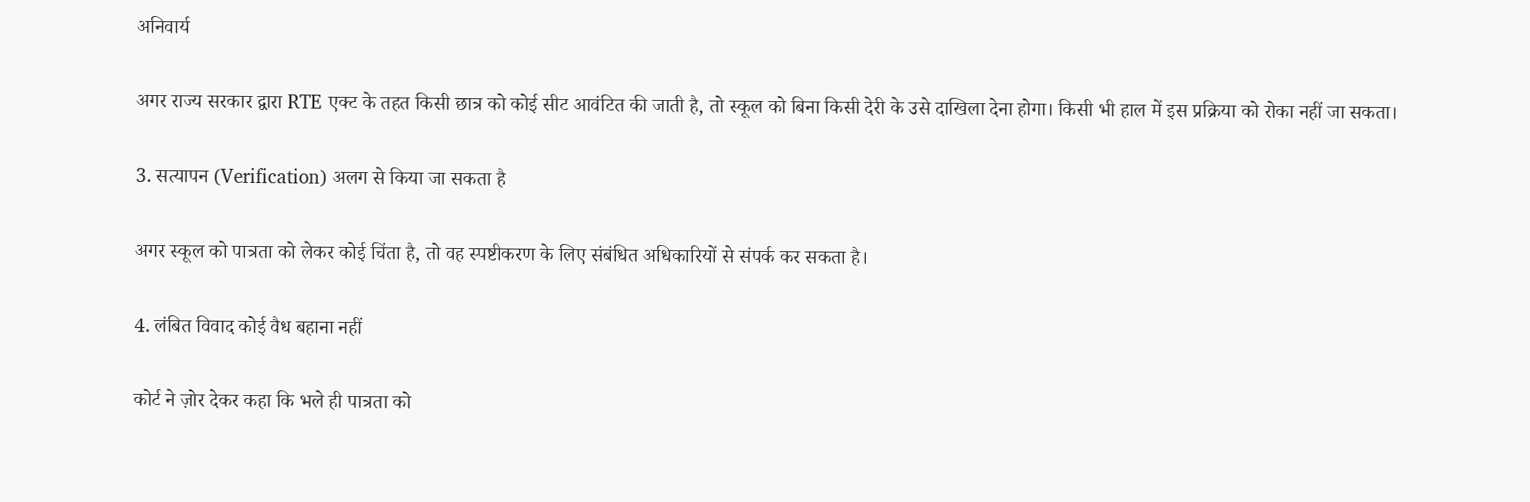अनिवार्य

अगर राज्य सरकार द्वारा RTE एक्ट के तहत किसी छात्र को कोई सीट आवंटित की जाती है, तो स्कूल को बिना किसी देरी के उसे दाखिला देना होगा। किसी भी हाल में इस प्रक्रिया को रोका नहीं जा सकता।

3. सत्यापन (Verification) अलग से किया जा सकता है

अगर स्कूल को पात्रता को लेकर कोई चिंता है, तो वह स्पष्टीकरण के लिए संबंधित अधिकारियों से संपर्क कर सकता है।

4. लंबित विवाद कोई वैध बहाना नहीं

कोर्ट ने ज़ोर देकर कहा कि भले ही पात्रता को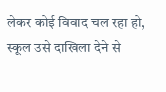लेकर कोई विवाद चल रहा हो, स्कूल उसे दाखिला देने से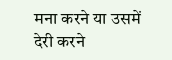मना करने या उसमें देरी करने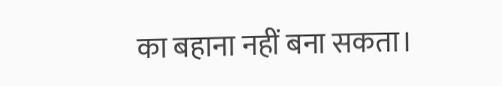का बहाना नहीं बना सकता।